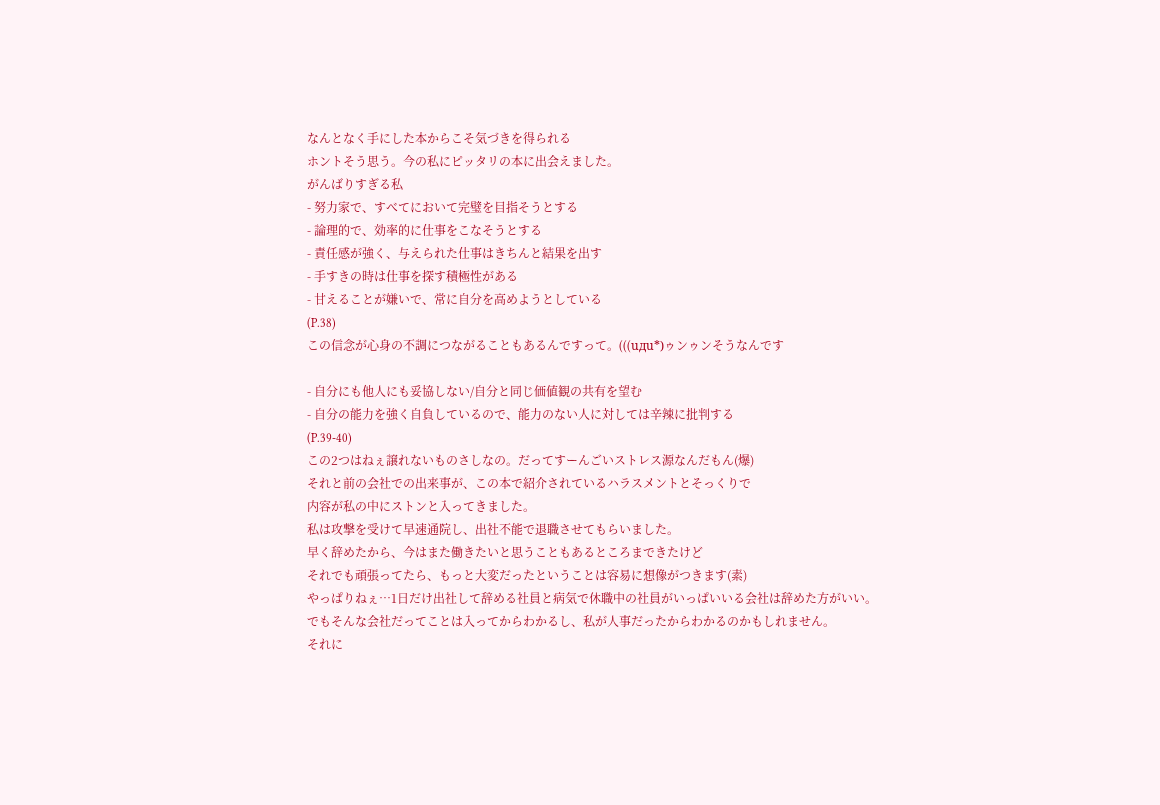なんとなく手にした本からこそ気づきを得られる
ホントそう思う。今の私にピッタリの本に出会えました。
がんばりすぎる私
- 努力家で、すべてにおいて完璧を目指そうとする
- 論理的で、効率的に仕事をこなそうとする
- 責任感が強く、与えられた仕事はきちんと結果を出す
- 手すきの時は仕事を探す積極性がある
- 甘えることが嫌いで、常に自分を高めようとしている
(P.38)
この信念が心身の不調につながることもあるんですって。(((uдu*)ゥンゥンそうなんです

- 自分にも他人にも妥協しない/自分と同じ価値観の共有を望む
- 自分の能力を強く自負しているので、能力のない人に対しては辛辣に批判する
(P.39-40)
この2つはねぇ譲れないものさしなの。だってすーんごいストレス源なんだもん(爆)
それと前の会社での出来事が、この本で紹介されているハラスメントとそっくりで
内容が私の中にストンと入ってきました。
私は攻撃を受けて早速通院し、出社不能で退職させてもらいました。
早く辞めたから、今はまた働きたいと思うこともあるところまできたけど
それでも頑張ってたら、もっと大変だったということは容易に想像がつきます(素)
やっぱりねぇ…1日だけ出社して辞める社員と病気で休職中の社員がいっぱいいる会社は辞めた方がいい。
でもそんな会社だってことは入ってからわかるし、私が人事だったからわかるのかもしれません。
それに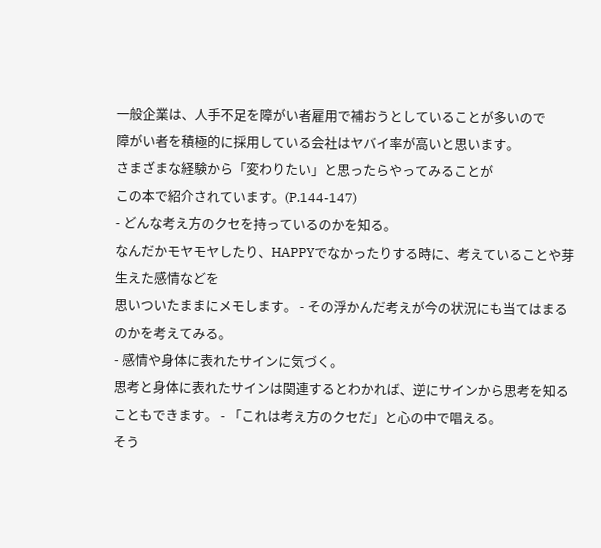一般企業は、人手不足を障がい者雇用で補おうとしていることが多いので
障がい者を積極的に採用している会社はヤバイ率が高いと思います。
さまざまな経験から「変わりたい」と思ったらやってみることが
この本で紹介されています。(P.144-147)
- どんな考え方のクセを持っているのかを知る。
なんだかモヤモヤしたり、HAPPYでなかったりする時に、考えていることや芽生えた感情などを
思いついたままにメモします。 - その浮かんだ考えが今の状況にも当てはまるのかを考えてみる。
- 感情や身体に表れたサインに気づく。
思考と身体に表れたサインは関連するとわかれば、逆にサインから思考を知ることもできます。 - 「これは考え方のクセだ」と心の中で唱える。
そう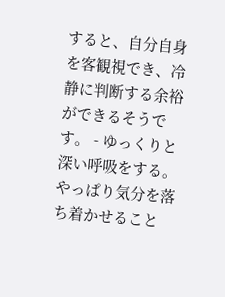すると、自分自身を客観視でき、冷静に判断する余裕ができるそうです。 - ゆっくりと深い呼吸をする。
やっぱり気分を落ち着かせること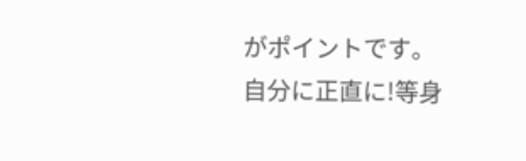がポイントです。
自分に正直に!等身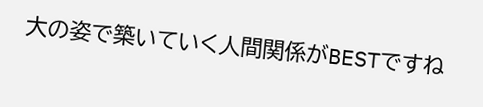大の姿で築いていく人間関係がBESTですね